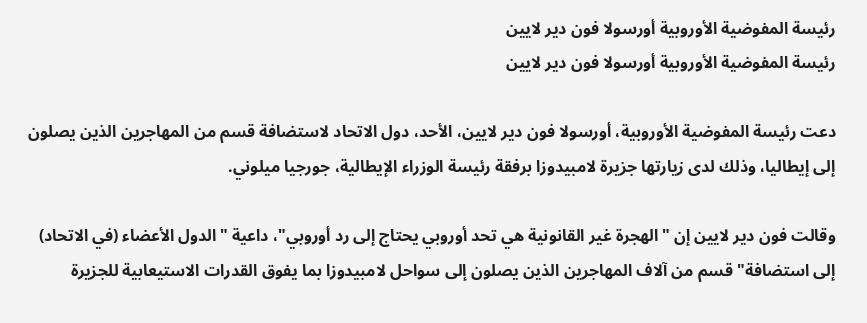رئيسة المفوضية الأوروبية أورسولا فون دير لايين
رئيسة المفوضية الأوروبية أورسولا فون دير لايين

دعت رئيسة المفوضية الأوروبية، أورسولا فون دير لايين، الأحد، دول الاتحاد لاستضافة قسم من المهاجرين الذين يصلون إلى إيطاليا، وذلك لدى زيارتها جزيرة لامبيدوزا برفقة رئيسة الوزراء الإيطالية، جورجيا ميلوني.

وقالت فون دير لايين إن "الهجرة غير القانونية هي تحد أوروبي يحتاج إلى رد أوروبي"، داعية "الدول الأعضاء (في الاتحاد) إلى استضافة" قسم من آلاف المهاجرين الذين يصلون إلى سواحل لامبيدوزا بما يفوق القدرات الاستيعابية للجزيرة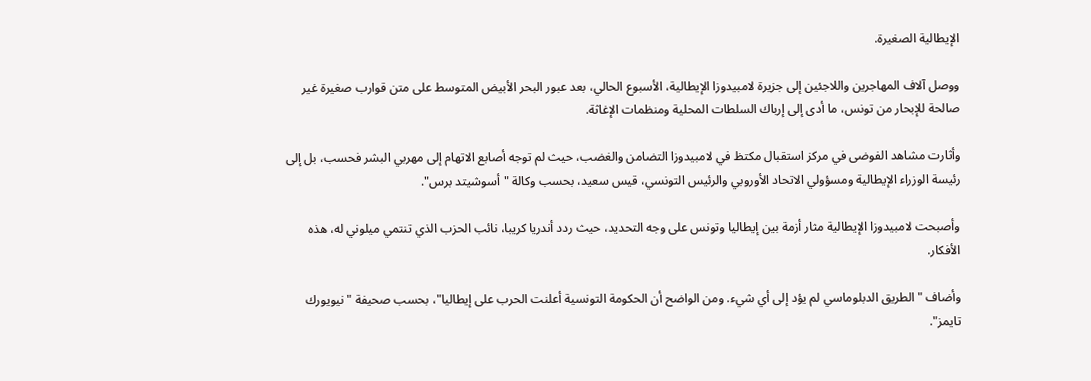الإيطالية الصغيرة.

ووصل آلاف المهاجرين واللاجئين إلى جزيرة لامبيدوزا الإيطالية، الأسبوع الحالي، بعد عبور البحر الأبيض المتوسط على متن قوارب صغيرة غير صالحة للإبحار من تونس، ما أدى إلى إرباك السلطات المحلية ومنظمات الإغاثة.

وأثارت مشاهد الفوضى في مركز استقبال مكتظ في لامبيدوزا التضامن والغضب، حيث لم توجه أصابع الاتهام إلى مهربي البشر فحسب، بل إلى رئيسة الوزراء الإيطالية ومسؤولي الاتحاد الأوروبي والرئيس التونسي، قيس سعيد، بحسب وكالة "أسوشيتد برس".

وأصبحت لامبيدوزا الإيطالية مثار أزمة بين إيطاليا وتونس على وجه التحديد، حيث ردد أندريا كريبا، نائب الحزب الذي تنتمي ميلوني له، هذه الأفكار.

وأضاف "الطريق الدبلوماسي لم يؤد إلى أي شيء. ومن الواضح أن الحكومة التونسية أعلنت الحرب على إيطاليا"، بحسب صحيفة "نيويورك تايمز".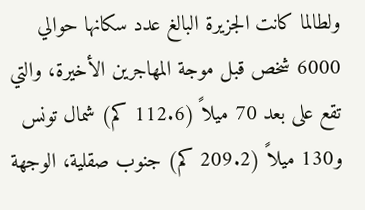ولطالما كانت الجزيرة البالغ عدد سكانها حوالي 6000 شخص قبل موجة المهاجرين الأخيرة، والتي تقع على بعد 70 ميلاً (112.6 كم) شمال تونس و130 ميلاً (209.2 كم) جنوب صقلية، الوجهة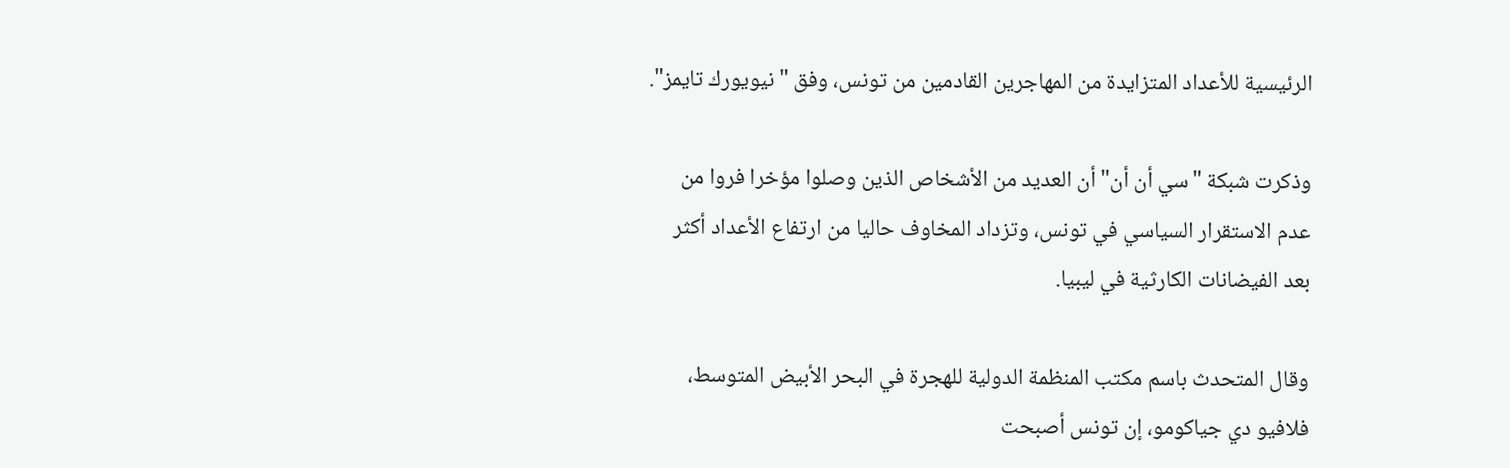الرئيسية للأعداد المتزايدة من المهاجرين القادمين من تونس، وفق "نيويورك تايمز".

وذكرت شبكة "سي أن أن" أن العديد من الأشخاص الذين وصلوا مؤخرا فروا من عدم الاستقرار السياسي في تونس، وتزداد المخاوف حاليا من ارتفاع الأعداد أكثر بعد الفيضانات الكارثية في ليبيا.

وقال المتحدث باسم مكتب المنظمة الدولية للهجرة في البحر الأبيض المتوسط، فلافيو دي جياكومو، إن تونس أصبحت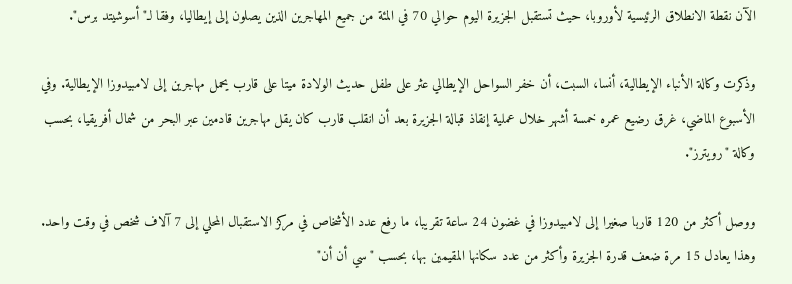الآن نقطة الانطلاق الرئيسية لأوروبا، حيث تستقبل الجزيرة اليوم حوالي 70 في المئة من جميع المهاجرين الذين يصلون إلى إيطاليا، وفقا لـ"أسوشيتد برس".

وذكرت وكالة الأنباء الإيطالية، أنسا، السبت، أن خفر السواحل الإيطالي عثر على طفل حديث الولادة ميتا على قارب يحمل مهاجرين إلى لامبيدوزا الإيطالية. وفي الأسبوع الماضي، غرق رضيع عمره خمسة أشهر خلال عملية إنقاذ قبالة الجزيرة بعد أن انقلب قارب كان يقل مهاجرين قادمين عبر البحر من شمال أفريقيا، بحسب وكالة "رويترز".

ووصل أكثر من 120 قاربا صغيرا إلى لامبيدوزا في غضون 24 ساعة تقريبا، ما رفع عدد الأشخاص في مركز الاستقبال المحلي إلى 7 آلاف شخص في وقت واحد. وهذا يعادل 15 مرة ضعف قدرة الجزيرة وأكثر من عدد سكانها المقيمين بها، بحسب "سي أن أن"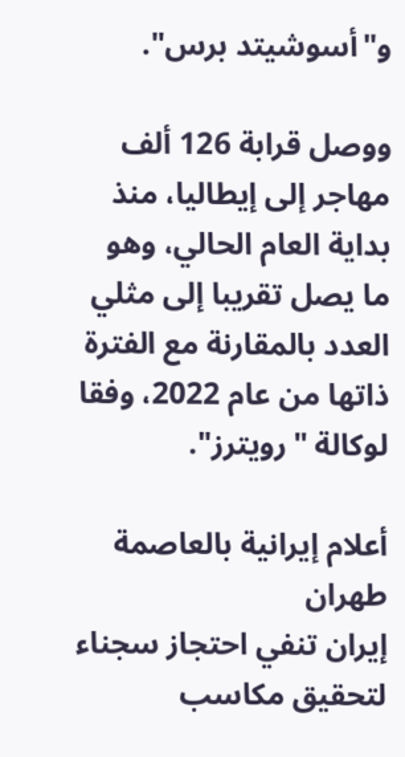و"أسوشيتد برس".

ووصل قرابة 126 ألف مهاجر إلى إيطاليا، منذ بداية العام الحالي، وهو ما يصل تقريبا إلى مثلي العدد بالمقارنة مع الفترة ذاتها من عام 2022، وفقا لوكالة "رويترز".

أعلام إيرانية بالعاصمة طهران
إيران تنفي احتجاز سجناء لتحقيق مكاسب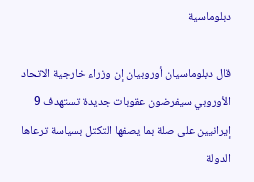دبلوماسية

قال دبلوماسيان أوروبيان إن وزراء خارجية الاتحاد الأوروبي سيفرضون عقوبات جديدة تستهدف 9 إيرانيين على صلة بما يصفها التكتل بسياسة ترعاها الدولة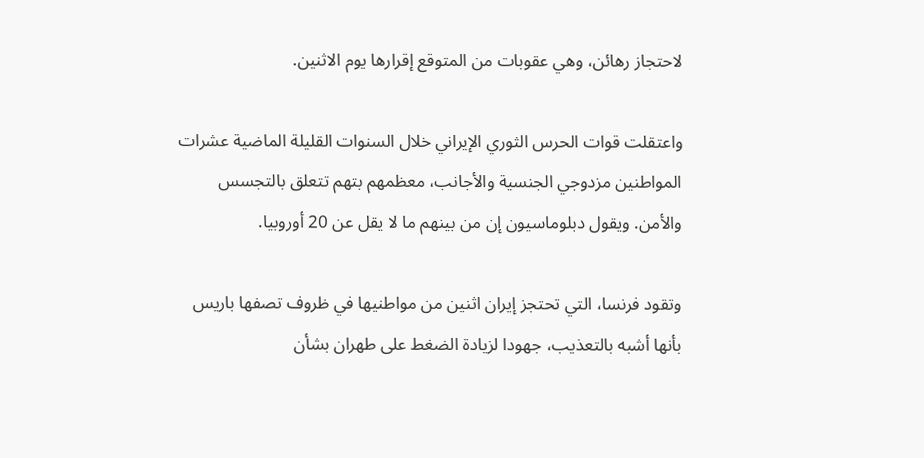لاحتجاز رهائن، وهي عقوبات من المتوقع إقرارها يوم الاثنين.

واعتقلت قوات الحرس الثوري الإيراني خلال السنوات القليلة الماضية عشرات المواطنين مزدوجي الجنسية والأجانب، معظمهم بتهم تتعلق بالتجسس والأمن. ويقول دبلوماسيون إن من بينهم ما لا يقل عن 20 أوروبيا.

وتقود فرنسا، التي تحتجز إيران اثنين من مواطنيها في ظروف تصفها باريس بأنها أشبه بالتعذيب، جهودا لزيادة الضغط على طهران بشأن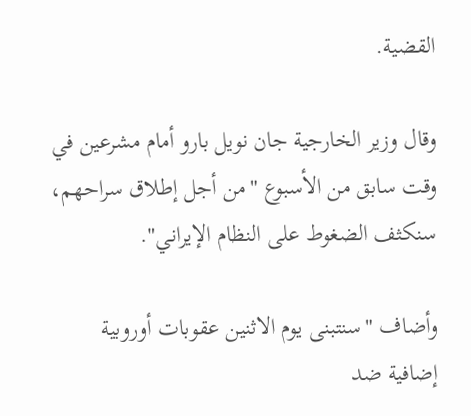القضية.

وقال وزير الخارجية جان نويل بارو أمام مشرعين في وقت سابق من الأسبوع "من أجل إطلاق سراحهم، سنكثف الضغوط على النظام الإيراني".

وأضاف "سنتبنى يوم الاثنين عقوبات أوروبية إضافية ضد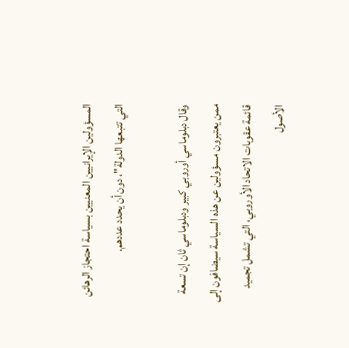المسؤولين الإيرانيين المعنيين بسياسة احتجاز الرهائن التي تتبعها الدولة"، دون أن يحدد عددهم.

وقال دبلوماسي أوروبي كبير ودبلوماسي ثان إن تسعة ممن يعتبرون مسؤولين عن هذه السياسة سيضافون إلى قائمة عقوبات الاتحاد الأوروبي، التي تشمل تجميد الأصول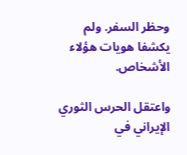وحظر السفر. ولم يكشفا هويات هؤلاء الأشخاص.

واعتقل الحرس الثوري الإيراني في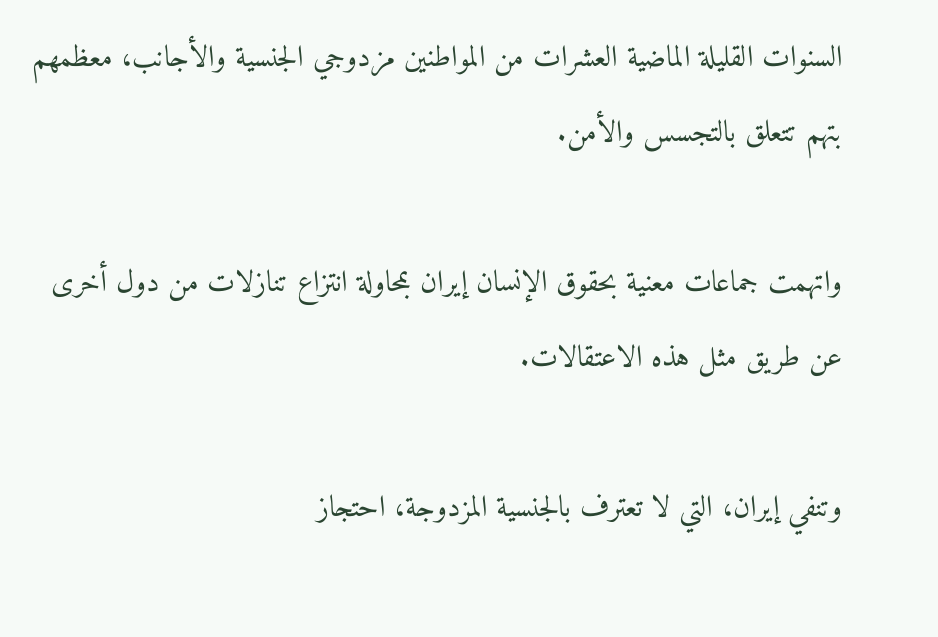السنوات القليلة الماضية العشرات من المواطنين مزدوجي الجنسية والأجانب، معظمهم بتهم تتعلق بالتجسس والأمن.

واتهمت جماعات معنية بحقوق الإنسان إيران بمحاولة انتزاع تنازلات من دول أخرى عن طريق مثل هذه الاعتقالات.

وتنفي إيران، التي لا تعترف بالجنسية المزدوجة، احتجاز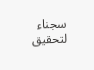سجناء لتحقيق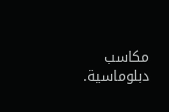مكاسب دبلوماسية.